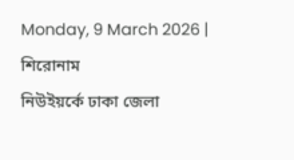Monday, 9 March 2026 |
শিরোনাম
নিউইয়র্কে ঢাকা জেলা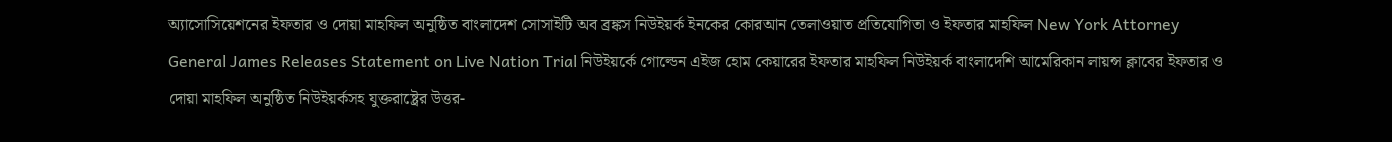অ্যাসোসিয়েশনের ইফতার ও দোয়া মাহফিল অনুষ্ঠিত বাংলাদেশ সোসাইটি অব ব্রঙ্কস নিউইয়র্ক ইনকের কোরআন তেলাওয়াত প্রতিযোগিতা ও ইফতার মাহফিল New York Attorney General James Releases Statement on Live Nation Trial নিউইয়র্কে গোল্ডেন এইজ হোম কেয়ারের ইফতার মাহফিল নিউইয়র্ক বাংলাদেশি আমেরিকান লায়ন্স ক্লাবের ইফতার ও দোয়া মাহফিল অনুষ্ঠিত নিউইয়র্কসহ যুক্তরাষ্ট্রের উত্তর-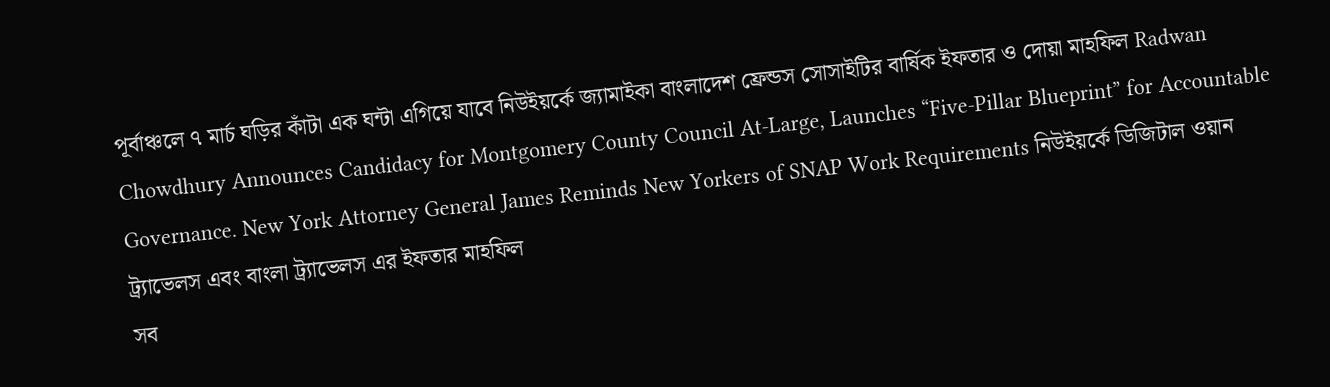পূর্বাঞ্চলে ৭ মার্চ ঘড়ির কাঁটা এক ঘন্টা এগিয়ে যাবে নিউইয়র্কে জ্যামাইকা বাংলাদেশ ফ্রেন্ডস সোসাইটির বার্ষিক ইফতার ও দোয়া মাহফিল Radwan Chowdhury Announces Candidacy for Montgomery County Council At-Large, Launches “Five-Pillar Blueprint” for Accountable Governance. New York Attorney General James Reminds New Yorkers of SNAP Work Requirements নিউইয়র্কে ডিজিটাল ওয়ান ট্র্যাভেলস এবং বাংলা ট্র্যাভেলস এর ইফতার মাহফিল
সব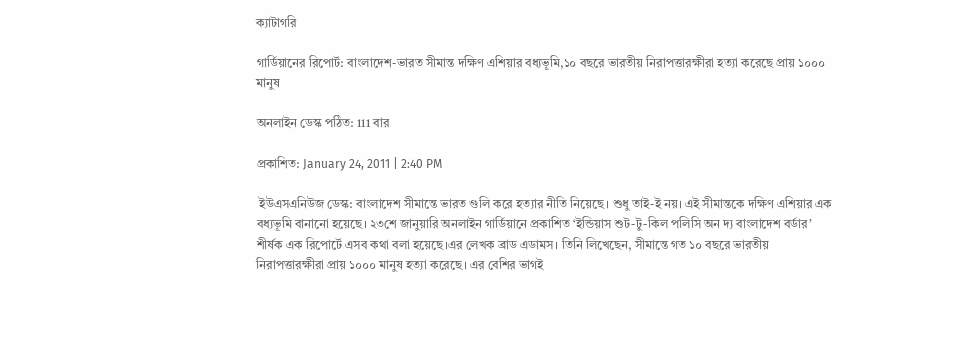ক্যাটাগরি

গার্ডিয়ানের রিপোর্ট: বাংলাদেশ-ভারত সীমান্ত দক্ষিণ এশিয়ার বধ্যভূমি,১০ বছরে ভারতীয় নিরাপত্তারক্ষীরা হত্যা করেছে প্রায় ১০০০ মানুষ

অনলাইন ডেস্ক পঠিত: 111 বার

প্রকাশিত: January 24, 2011 | 2:40 PM

 ইউএসএনিউজ ডেস্ক: বাংলাদেশ সীমান্তে ভারত গুলি করে হত্যার নীতি নিয়েছে। শুধু তাই-ই নয়। এই সীমান্তকে দক্ষিণ এশিয়ার এক বধ্যভূমি বানানো হয়েছে। ২৩শে জানুয়ারি অনলাইন গার্ডিয়ানে প্রকাশিত ‘ইন্ডিয়াস শুট-টু-কিল পলিসি অন দ্য বাংলাদেশ বর্ডার’ শীর্ষক এক রিপোর্টে এসব কথা বলা হয়েছে।এর লেখক ব্রাড এডামস। তিনি লিখেছেন, সীমান্তে গত ১০ বছরে ভারতীয় নিরাপত্তারক্ষীরা প্রায় ১০০০ মানুষ হত্যা করেছে। এর বেশির ভাগই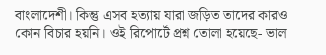বাংলাদেশী। কিন্তু এসব হত্যায় যারা জড়িত তাদের কারও কোন বিচার হয়নি। ওই রিপোর্টে প্রশ্ন তোলা হয়েছে- ভাল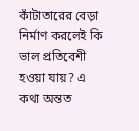কাঁটাতারের বেড়া নির্মাণ করলেই কি ভাল প্রতিবেশী হওয়া যায়? এ কথা অন্তত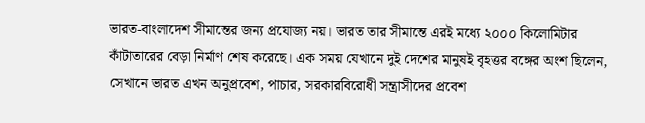ভারত-বাংলাদেশ সীমান্তের জন্য প্রযোজ্য নয়। ভারত তার সীমান্তে এরই মধ্যে ২০০০ কিলোমিটার কাঁটাতারের বেড়া নির্মাণ শেষ করেছে। এক সময় যেখানে দুই দেশের মানুষই বৃহত্তর বঙ্গের অংশ ছিলেন, সেখানে ভারত এখন অনুপ্রবেশ, পাচার, সরকারবিরোধী সন্ত্রাসীদের প্রবেশ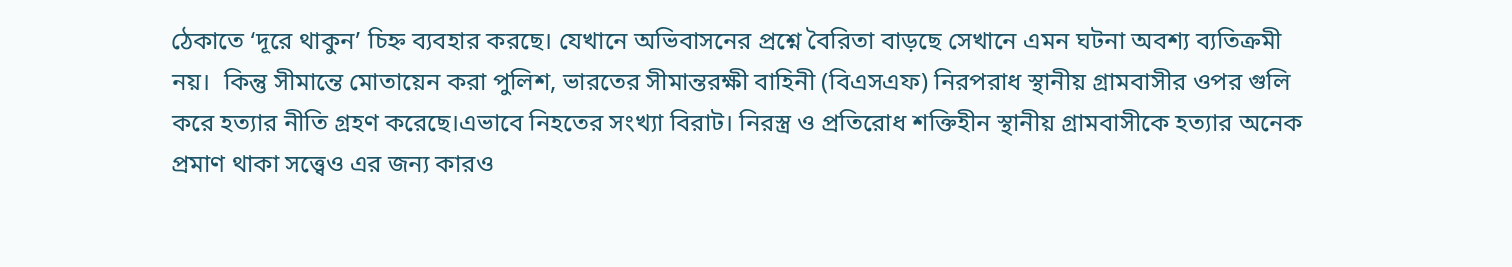ঠেকাতে ‘দূরে থাকুন’ চিহ্ন ব্যবহার করছে। যেখানে অভিবাসনের প্রশ্নে বৈরিতা বাড়ছে সেখানে এমন ঘটনা অবশ্য ব্যতিক্রমী নয়।  কিন্তু সীমান্তে মোতায়েন করা পুলিশ, ভারতের সীমান্তরক্ষী বাহিনী (বিএসএফ) নিরপরাধ স্থানীয় গ্রামবাসীর ওপর গুলি করে হত্যার নীতি গ্রহণ করেছে।এভাবে নিহতের সংখ্যা বিরাট। নিরস্ত্র ও প্রতিরোধ শক্তিহীন স্থানীয় গ্রামবাসীকে হত্যার অনেক প্রমাণ থাকা সত্ত্বেও এর জন্য কারও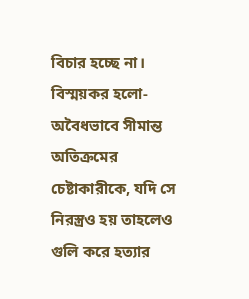বিচার হচ্ছে না। বিস্ময়কর হলো- অবৈধভাবে সীমান্ত অতিক্রমের চেষ্টাকারীকে, যদি সে নিরস্ত্রও হয় তাহলেও গুলি করে হত্যার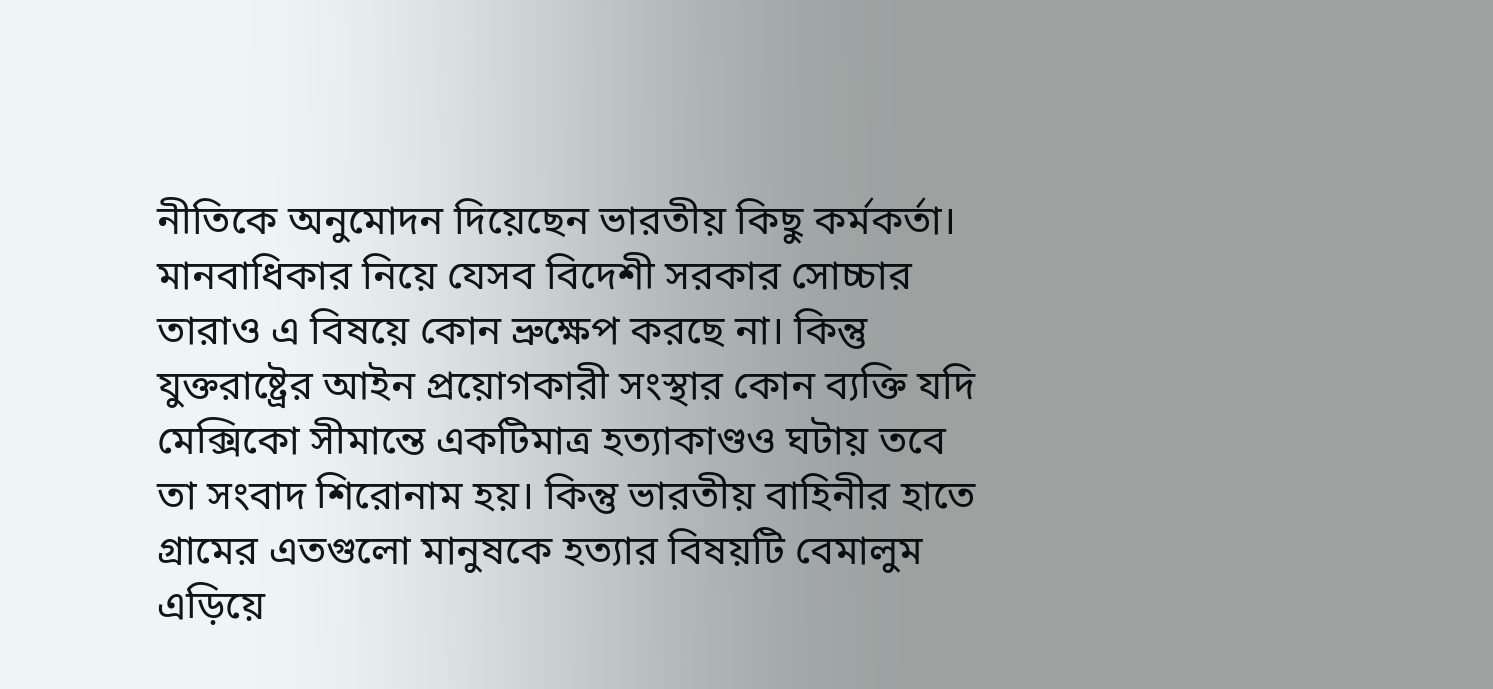নীতিকে অনুমোদন দিয়েছেন ভারতীয় কিছু কর্মকর্তা।  মানবাধিকার নিয়ে যেসব বিদেশী সরকার সোচ্চার তারাও এ বিষয়ে কোন ভ্রুক্ষেপ করছে না। কিন্তু যুক্তরাষ্ট্রের আইন প্রয়োগকারী সংস্থার কোন ব্যক্তি যদি মেক্সিকো সীমান্তে একটিমাত্র হত্যাকাণ্ডও ঘটায় তবে তা সংবাদ শিরোনাম হয়। কিন্তু ভারতীয় বাহিনীর হাতে গ্রামের এতগুলো মানুষকে হত্যার বিষয়টি বেমালুম এড়িয়ে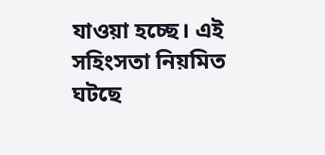যাওয়া হচ্ছে। এই সহিংসতা নিয়মিত ঘটছে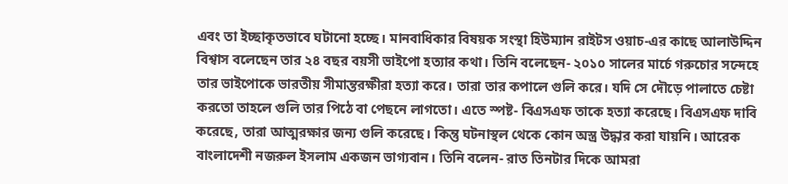এবং তা ইচ্ছাকৃতভাবে ঘটানো হচ্ছে। মানবাধিকার বিষয়ক সংস্থা হিউম্যান রাইটস ওয়াচ-এর কাছে আলাউদ্দিন বিশ্বাস বলেছেন তার ২৪ বছর বয়সী ভাইপো হত্যার কথা। তিনি বলেছেন- ২০১০ সালের মার্চে গরুচোর সন্দেহে তার ভাইপোকে ভারতীয় সীমান্তরক্ষীরা হত্যা করে। তারা তার কপালে গুলি করে। যদি সে দৌড়ে পালাতে চেষ্টা করতো তাহলে গুলি তার পিঠে বা পেছনে লাগতো। এতে স্পষ্ট- বিএসএফ তাকে হত্যা করেছে। বিএসএফ দাবি করেছে, তারা আত্মরক্ষার জন্য গুলি করেছে। কিন্তু ঘটনাস্থল থেকে কোন অস্ত্র উদ্ধার করা যায়নি। আরেক বাংলাদেশী নজরুল ইসলাম একজন ভাগ্যবান। তিনি বলেন- রাত তিনটার দিকে আমরা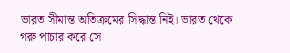ভারত সীমান্ত অতিক্রমের সিদ্ধান্ত নিই। ভারত থেকে গরু পাচার করে সে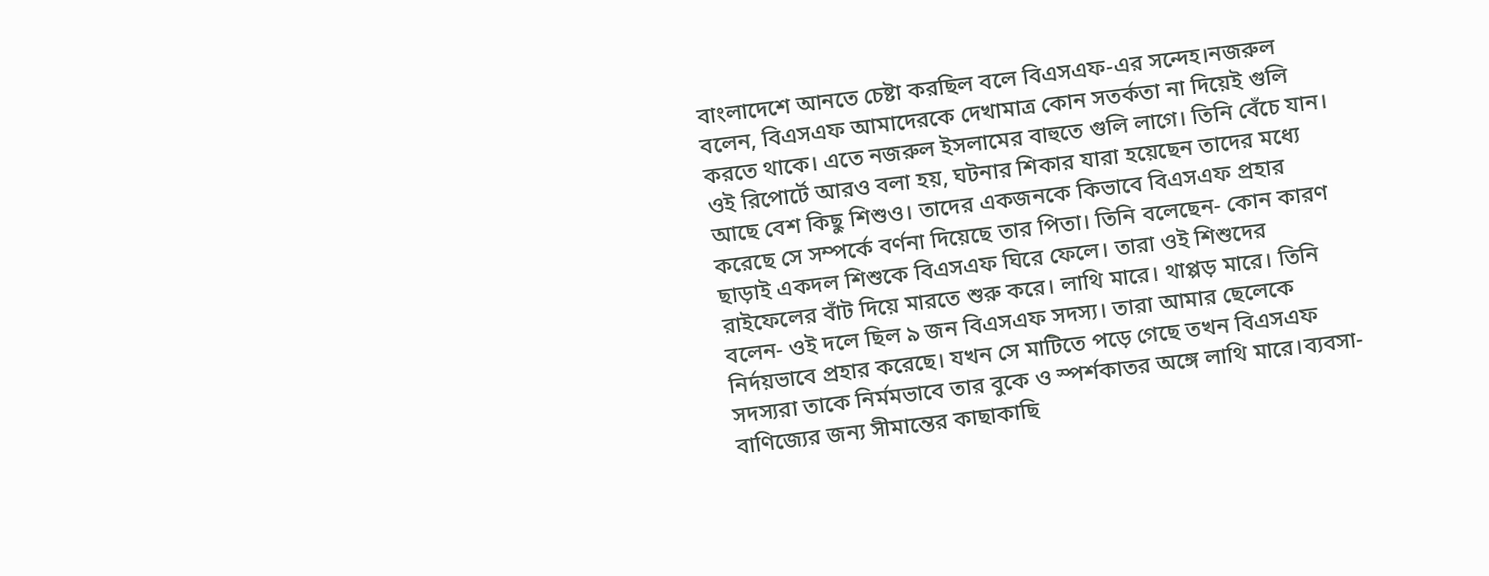বাংলাদেশে আনতে চেষ্টা করছিল বলে বিএসএফ-এর সন্দেহ।নজরুল বলেন, বিএসএফ আমাদেরকে দেখামাত্র কোন সতর্কতা না দিয়েই গুলি করতে থাকে। এতে নজরুল ইসলামের বাহুতে গুলি লাগে। তিনি বেঁচে যান। ওই রিপোর্টে আরও বলা হয়, ঘটনার শিকার যারা হয়েছেন তাদের মধ্যে আছে বেশ কিছু শিশুও। তাদের একজনকে কিভাবে বিএসএফ প্রহার করেছে সে সম্পর্কে বর্ণনা দিয়েছে তার পিতা। তিনি বলেছেন- কোন কারণ ছাড়াই একদল শিশুকে বিএসএফ ঘিরে ফেলে। তারা ওই শিশুদের রাইফেলের বাঁট দিয়ে মারতে শুরু করে। লাথি মারে। থাপ্পড় মারে। তিনি বলেন- ওই দলে ছিল ৯ জন বিএসএফ সদস্য। তারা আমার ছেলেকে নির্দয়ভাবে প্রহার করেছে। যখন সে মাটিতে পড়ে গেছে তখন বিএসএফ সদস্যরা তাকে নির্মমভাবে তার বুকে ও স্পর্শকাতর অঙ্গে লাথি মারে।ব্যবসা-বাণিজ্যের জন্য সীমান্তের কাছাকাছি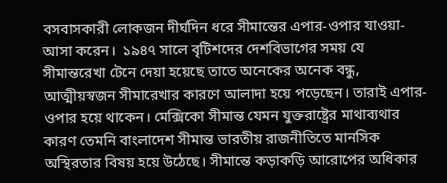বসবাসকারী লোকজন দীর্ঘদিন ধরে সীমান্তের এপার-ওপার যাওয়া-আসা করেন।  ১৯৪৭ সালে বৃটিশদের দেশবিভাগের সময় যে সীমান্তরেখা টেনে দেয়া হয়েছে তাতে অনেকের অনেক বন্ধু, আত্মীয়স্বজন সীমারেখার কারণে আলাদা হয়ে পড়েছেন। তারাই এপার-ওপার হয়ে থাকেন। মেক্সিকো সীমান্ত যেমন যুক্তরাষ্ট্রের মাথাব্যথার কারণ তেমনি বাংলাদেশ সীমান্ত ভারতীয় রাজনীতিতে মানসিক অস্থিরতার বিষয় হয়ে উঠেছে। সীমান্তে কড়াকড়ি আরোপের অধিকার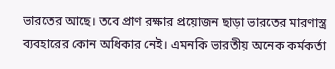ভারতের আছে। তবে প্রাণ রক্ষার প্রয়োজন ছাড়া ভারতের মারণাস্ত্র ব্যবহারের কোন অধিকার নেই। এমনকি ভারতীয় অনেক কর্মকর্তা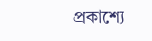প্রকাশ্যে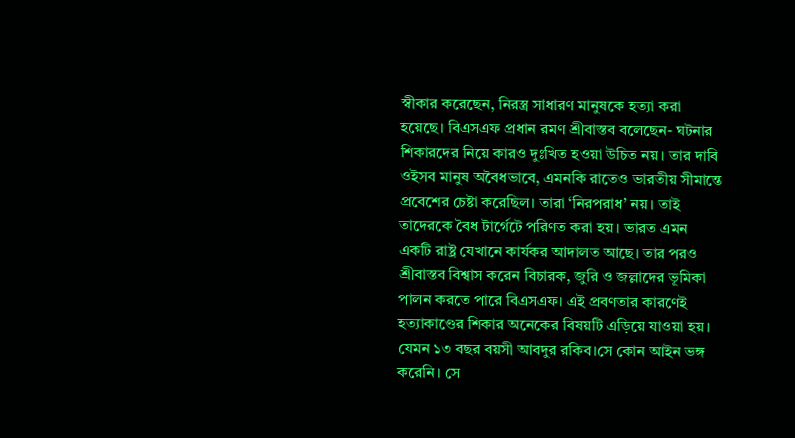স্বীকার করেছেন, নিরস্ত্র সাধারণ মানুষকে হত্যা করা হয়েছে। বিএসএফ প্রধান রমণ শ্রীবাস্তব বলেছেন- ঘটনার শিকারদের নিয়ে কারও দুঃখিত হওয়া উচিত নয়। তার দাবি ওইসব মানুষ অবৈধভাবে, এমনকি রাতেও ভারতীয় সীমান্তে প্রবেশের চেষ্টা করেছিল। তারা ‘নিরপরাধ’ নয়। তাই তাদেরকে বৈধ টার্গেটে পরিণত করা হয়। ভারত এমন একটি রাষ্ট্র যেখানে কার্যকর আদালত আছে। তার পরও শ্রীবাস্তব বিশ্বাস করেন বিচারক, জুরি ও জল্লাদের ভূমিকা পালন করতে পারে বিএসএফ। এই প্রবণতার কারণেই হত্যাকাণ্ডের শিকার অনেকের বিষয়টি এড়িয়ে যাওয়া হয়। যেমন ১৩ বছর বয়সী আবদুর রকিব।সে কোন আইন ভঙ্গ করেনি। সে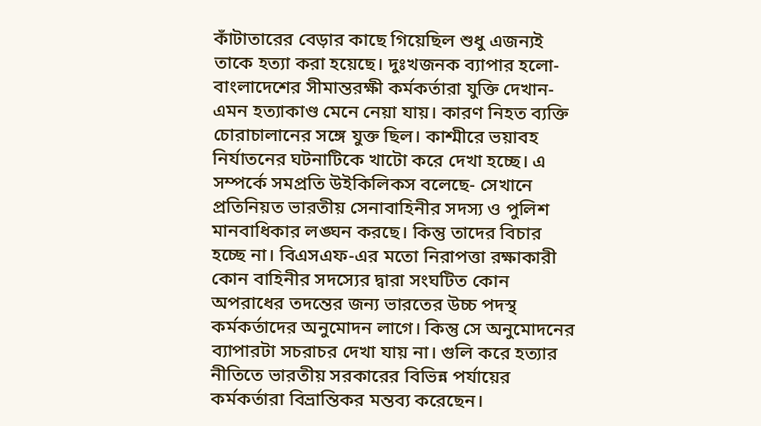কাঁটাতারের বেড়ার কাছে গিয়েছিল শুধু এজন্যই তাকে হত্যা করা হয়েছে। দুঃখজনক ব্যাপার হলো- বাংলাদেশের সীমান্তরক্ষী কর্মকর্তারা যুক্তি দেখান- এমন হত্যাকাণ্ড মেনে নেয়া যায়। কারণ নিহত ব্যক্তি চোরাচালানের সঙ্গে যুক্ত ছিল। কাশ্মীরে ভয়াবহ নির্যাতনের ঘটনাটিকে খাটো করে দেখা হচ্ছে। এ সম্পর্কে সমপ্রতি উইকিলিকস বলেছে- সেখানে প্রতিনিয়ত ভারতীয় সেনাবাহিনীর সদস্য ও পুলিশ মানবাধিকার লঙ্ঘন করছে। কিন্তু তাদের বিচার হচ্ছে না। বিএসএফ-এর মতো নিরাপত্তা রক্ষাকারী কোন বাহিনীর সদস্যের দ্বারা সংঘটিত কোন অপরাধের তদন্তের জন্য ভারতের উচ্চ পদস্থ কর্মকর্তাদের অনুমোদন লাগে। কিন্তু সে অনুমোদনের ব্যাপারটা সচরাচর দেখা যায় না। গুলি করে হত্যার নীতিতে ভারতীয় সরকারের বিভিন্ন পর্যায়ের কর্মকর্তারা বিভ্রান্তিকর মন্তব্য করেছেন।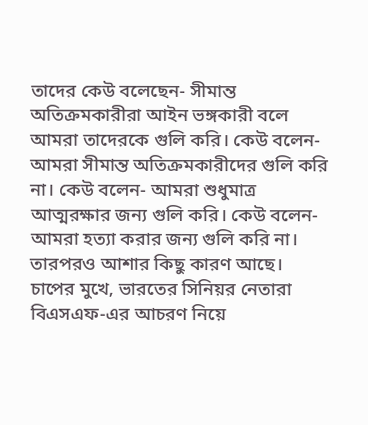তাদের কেউ বলেছেন- সীমান্ত অতিক্রমকারীরা আইন ভঙ্গকারী বলে আমরা তাদেরকে গুলি করি। কেউ বলেন- আমরা সীমান্ত অতিক্রমকারীদের গুলি করি না। কেউ বলেন- আমরা শুধুমাত্র আত্মরক্ষার জন্য গুলি করি। কেউ বলেন- আমরা হত্যা করার জন্য গুলি করি না। তারপরও আশার কিছু কারণ আছে। চাপের মুখে, ভারতের সিনিয়র নেতারা বিএসএফ-এর আচরণ নিয়ে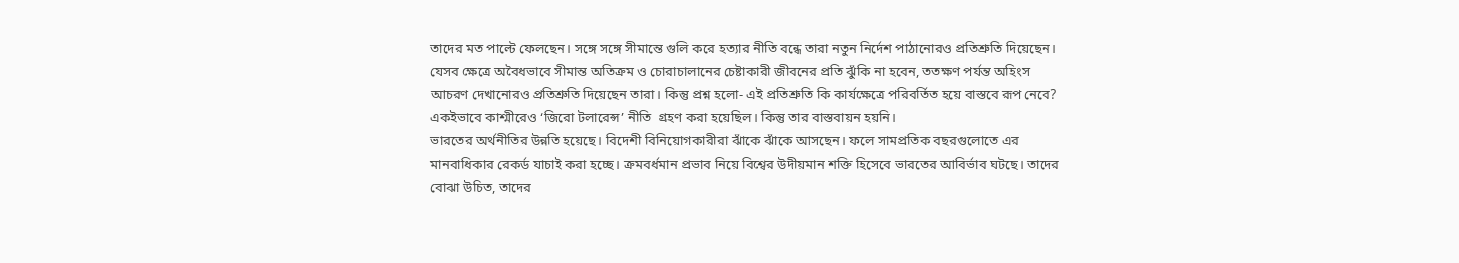তাদের মত পাল্টে ফেলছেন। সঙ্গে সঙ্গে সীমান্তে গুলি করে হত্যার নীতি বন্ধে তারা নতুন নির্দেশ পাঠানোরও প্রতিশ্রুতি দিয়েছেন। যেসব ক্ষেত্রে অবৈধভাবে সীমান্ত অতিক্রম ও চোরাচালানের চেষ্টাকারী জীবনের প্রতি ঝুঁকি না হবেন, ততক্ষণ পর্যন্ত অহিংস আচরণ দেখানোরও প্রতিশ্রুতি দিয়েছেন তারা। কিন্তু প্রশ্ন হলো- এই প্রতিশ্রুতি কি কার্যক্ষেত্রে পরিবর্তিত হয়ে বাস্তবে রূপ নেবে? একইভাবে কাশ্মীরেও ‘জিরো টলারেন্স’ নীতি  গ্রহণ করা হয়েছিল। কিন্তু তার বাস্তবায়ন হয়নি।
ভারতের অর্থনীতির উন্নতি হয়েছে। বিদেশী বিনিয়োগকারীরা ঝাঁকে ঝাঁকে আসছেন। ফলে সামপ্রতিক বছরগুলোতে এর মানবাধিকার রেকর্ড যাচাই করা হচ্ছে। ক্রমবর্ধমান প্রভাব নিয়ে বিশ্বের উদীয়মান শক্তি হিসেবে ভারতের আবির্ভাব ঘটছে। তাদের বোঝা উচিত, তাদের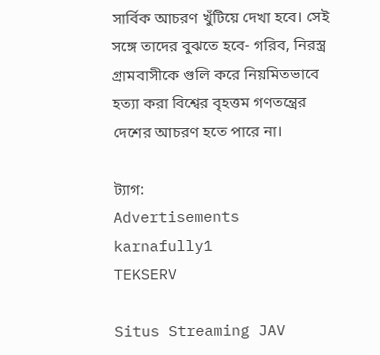সার্বিক আচরণ খুঁটিয়ে দেখা হবে। সেই সঙ্গে তাদের বুঝতে হবে- গরিব, নিরস্ত্র গ্রামবাসীকে গুলি করে নিয়মিতভাবে হত্যা করা বিশ্বের বৃহত্তম গণতন্ত্রের দেশের আচরণ হতে পারে না।

ট্যাগ:
Advertisements
karnafully1
TEKSERV

Situs Streaming JAV